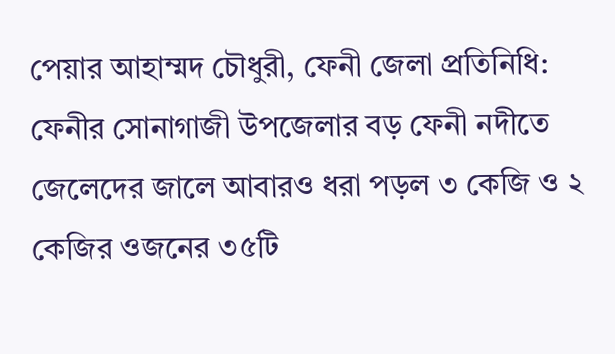পেয়ার আহাম্মদ চৌধুরী, ফেনী জেলা প্রতিনিধি: ফেনীর সোনাগাজী উপজেলার বড় ফেনী নদীতে জেলেদের জালে আবারও ধরা পড়ল ৩ কেজি ও ২ কেজির ওজনের ৩৫টি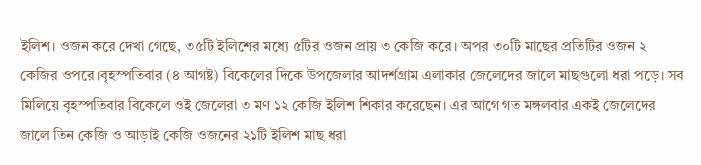ইলিশ। ওজন করে দেখা গেছে, ৩৫টি ইলিশের মধ্যে ৫টির ওজন প্রায় ৩ কেজি করে। অপর ৩০টি মাছের প্রতিটির ওজন ২ কেজির ওপরে।বৃহস্পতিবার (৪ আগষ্ট) বিকেলের দিকে উপজেলার আদর্শগ্রাম এলাকার জেলেদের জালে মাছগুলো ধরা পড়ে। সব মিলিয়ে বৃহস্পতিবার বিকেলে ওই জেলেরা ৩ মণ ১২ কেজি ইলিশ শিকার করেছেন। এর আগে গত মঙ্গলবার একই জেলেদের জালে তিন কেজি ও আড়াই কেজি ওজনের ২১টি ইলিশ মাছ ধরা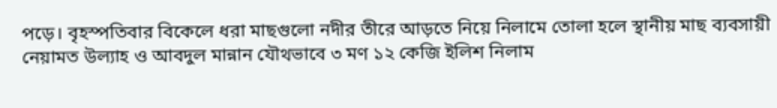পড়ে। বৃহস্পতিবার বিকেলে ধরা মাছগুলো নদীর তীরে আড়তে নিয়ে নিলামে তোলা হলে স্থানীয় মাছ ব্যবসায়ী নেয়ামত উল্যাহ ও আবদুল মান্নান যৌথভাবে ৩ মণ ১২ কেজি ইলিশ নিলাম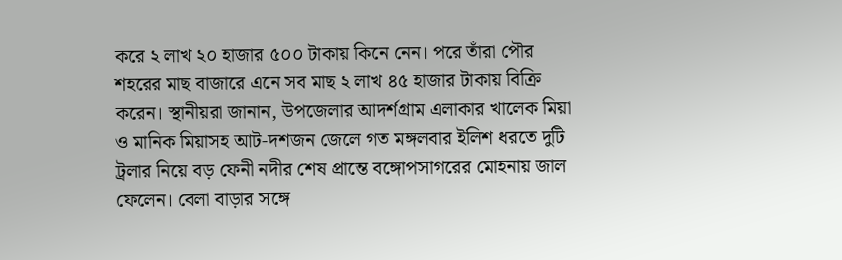করে ২ লাখ ২০ হাজার ৫০০ টাকায় কিনে নেন। পরে তাঁরা পৌর শহরের মাছ বাজারে এনে সব মাছ ২ লাখ ৪৫ হাজার টাকায় বিক্রি করেন। স্থানীয়রা জানান, উপজেলার আদর্শগ্রাম এলাকার খালেক মিয়া ও মানিক মিয়াসহ আট-দশজন জেলে গত মঙ্গলবার ইলিশ ধরতে দুটি ট্রলার নিয়ে বড় ফেনী নদীর শেষ প্রান্তে বঙ্গোপসাগরের মোহনায় জাল ফেলেন। বেলা বাড়ার সঙ্গে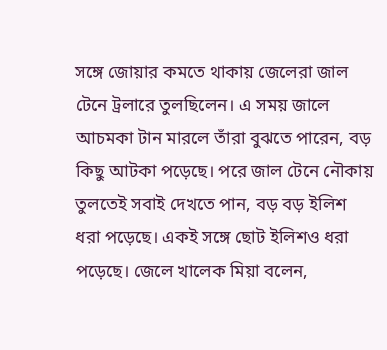সঙ্গে জোয়ার কমতে থাকায় জেলেরা জাল টেনে ট্রলারে তুলছিলেন। এ সময় জালে আচমকা টান মারলে তাঁরা বুঝতে পারেন, বড় কিছু আটকা পড়েছে। পরে জাল টেনে নৌকায় তুলতেই সবাই দেখতে পান, বড় বড় ইলিশ ধরা পড়েছে। একই সঙ্গে ছোট ইলিশও ধরা পড়েছে। জেলে খালেক মিয়া বলেন,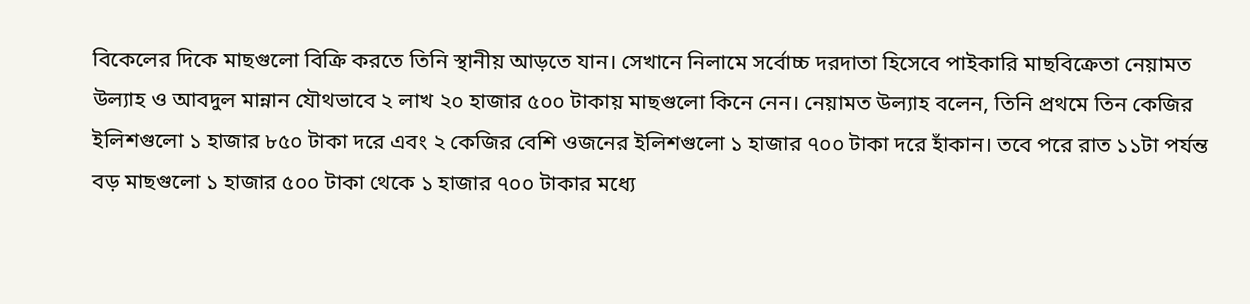বিকেলের দিকে মাছগুলো বিক্রি করতে তিনি স্থানীয় আড়তে যান। সেখানে নিলামে সর্বোচ্চ দরদাতা হিসেবে পাইকারি মাছবিক্রেতা নেয়ামত উল্যাহ ও আবদুল মান্নান যৌথভাবে ২ লাখ ২০ হাজার ৫০০ টাকায় মাছগুলো কিনে নেন। নেয়ামত উল্যাহ বলেন, তিনি প্রথমে তিন কেজির ইলিশগুলো ১ হাজার ৮৫০ টাকা দরে এবং ২ কেজির বেশি ওজনের ইলিশগুলো ১ হাজার ৭০০ টাকা দরে হাঁকান। তবে পরে রাত ১১টা পর্যন্ত বড় মাছগুলো ১ হাজার ৫০০ টাকা থেকে ১ হাজার ৭০০ টাকার মধ্যে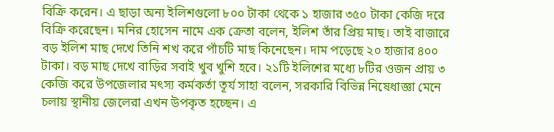বিক্রি করেন। এ ছাড়া অন্য ইলিশগুলো ৮০০ টাকা থেকে ১ হাজার ৩৫০ টাকা কেজি দরে বিক্রি করেছেন। মনির হোসেন নামে এক ক্রেতা বলেন, ইলিশ তাঁর প্রিয় মাছ। তাই বাজারে বড় ইলিশ মাছ দেখে তিনি শখ করে পাঁচটি মাছ কিনেছেন। দাম পড়েছে ২০ হাজার ৪০০ টাকা। বড় মাছ দেখে বাড়ির সবাই খুব খুশি হবে। ২১টি ইলিশের মধ্যে ৮টির ওজন প্রায় ৩ কেজি করে উপজেলার মৎস্য কর্মকর্তা তূর্য সাহা বলেন, সরকারি বিভিন্ন নিষেধাজ্ঞা মেনে চলায় স্থানীয় জেলেরা এখন উপকৃত হচ্ছেন। এ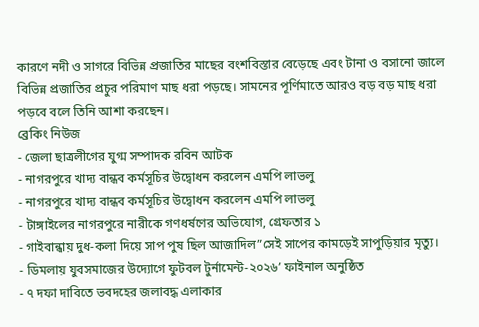কারণে নদী ও সাগরে বিভিন্ন প্রজাতির মাছের বংশবিস্তার বেড়েছে এবং টানা ও বসানো জালে বিভিন্ন প্রজাতির প্রচুর পরিমাণ মাছ ধরা পড়ছে। সামনের পূর্ণিমাতে আরও বড় বড় মাছ ধরা পড়বে বলে তিনি আশা করছেন।
ব্রেকিং নিউজ
- জেলা ছাত্রলীগের যুগ্ম সম্পাদক রবিন আটক
- নাগরপুরে খাদ্য বান্ধব কর্মসূচির উদ্বোধন করলেন এমপি লাভলু
- নাগরপুরে খাদ্য বান্ধব কর্মসূচির উদ্বোধন করলেন এমপি লাভলু
- টাঙ্গাইলের নাগরপুরে নারীকে গণধর্ষণের অভিযোগ, গ্রেফতার ১
- গাইবান্ধায় দুধ-কলা দিয়ে সাপ পুষ ছিল আজাদিল”সেই সাপের কামড়েই সাপুড়িয়ার মৃত্যু।
- ডিমলায় যুবসমাজের উদ্যোগে ফুটবল টুর্নামেন্ট-২০২৬’ ফাইনাল অনুষ্ঠিত
- ৭ দফা দাবিতে ভবদহের জলাবদ্ধ এলাকার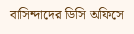বাসিন্দাদের ডিসি অফিসে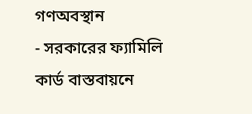গণঅবস্থান
- সরকারের ফ্যামিলি কার্ড বাস্তবায়নে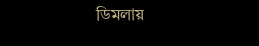ডিমলায়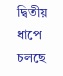দ্বিতীয় ধাপে চলছে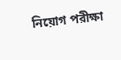নিয়োগ পরীক্ষা